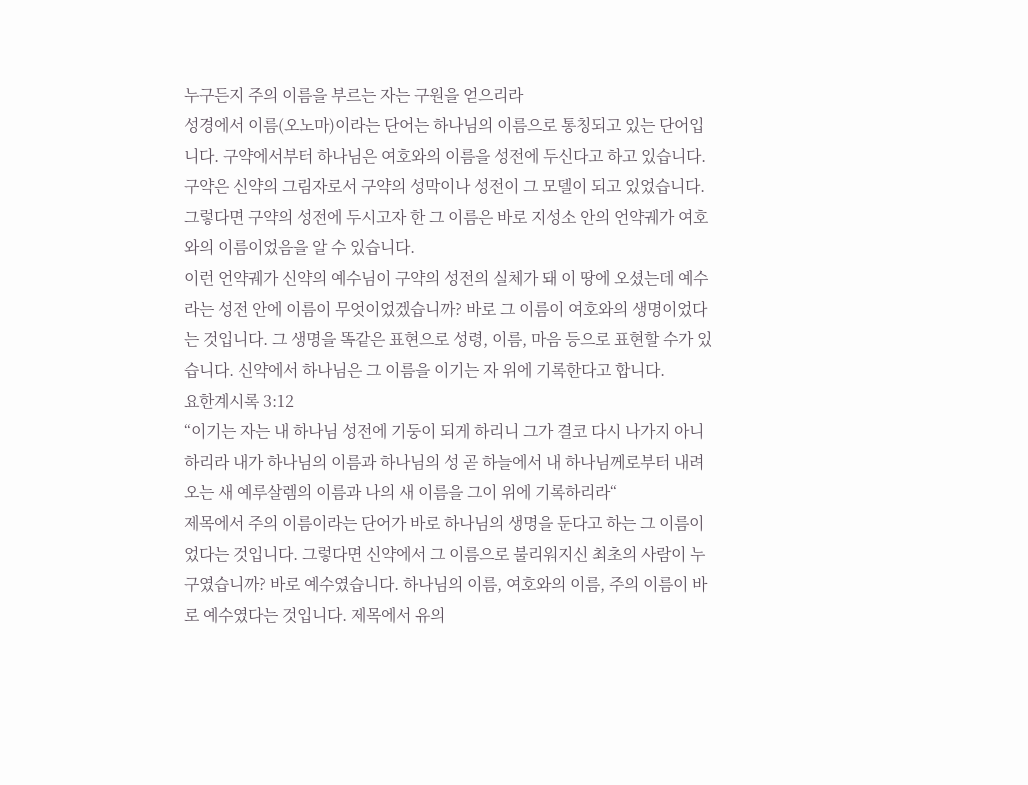누구든지 주의 이름을 부르는 자는 구원을 얻으리라
성경에서 이름(오노마)이라는 단어는 하나님의 이름으로 통칭되고 있는 단어입니다. 구약에서부터 하나님은 여호와의 이름을 성전에 두신다고 하고 있습니다. 구약은 신약의 그림자로서 구약의 성막이나 성전이 그 모델이 되고 있었습니다. 그렇다면 구약의 성전에 두시고자 한 그 이름은 바로 지성소 안의 언약궤가 여호와의 이름이었음을 알 수 있습니다.
이런 언약궤가 신약의 예수님이 구약의 성전의 실체가 돼 이 땅에 오셨는데 예수라는 성전 안에 이름이 무엇이었겠습니까? 바로 그 이름이 여호와의 생명이었다는 것입니다. 그 생명을 똑같은 표현으로 성령, 이름, 마음 등으로 표현할 수가 있습니다. 신약에서 하나님은 그 이름을 이기는 자 위에 기록한다고 합니다.
요한계시록 3:12
“이기는 자는 내 하나님 성전에 기둥이 되게 하리니 그가 결코 다시 나가지 아니하리라 내가 하나님의 이름과 하나님의 성 곧 하늘에서 내 하나님께로부터 내려 오는 새 예루살렘의 이름과 나의 새 이름을 그이 위에 기록하리라“
제목에서 주의 이름이라는 단어가 바로 하나님의 생명을 둔다고 하는 그 이름이었다는 것입니다. 그렇다면 신약에서 그 이름으로 불리워지신 최초의 사람이 누구였습니까? 바로 예수였습니다. 하나님의 이름, 여호와의 이름, 주의 이름이 바로 예수였다는 것입니다. 제목에서 유의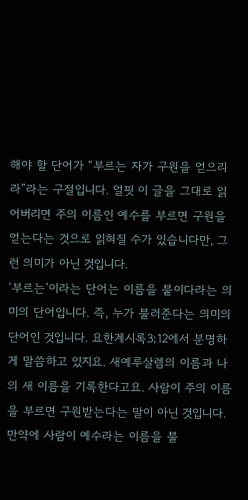해야 할 단어가 “부르는 자가 구원을 얻으리라”라는 구절입니다. 얼핏 이 글을 그대로 읽어버리면 주의 이름인 예수를 부르면 구원을 얻는다는 것으로 읽혀질 수가 있습니다만, 그런 의미가 아닌 것입니다.
‘부르는’이라는 단어는 이름을 붙이다라는 의미의 단어입니다. 즉, 누가 불러준다는 의미의 단어인 것입니다. 요한계시록3;12에서 분명하게 말씀하고 있지요. 새예루살렘의 이름과 나의 새 이름을 기록한다고요. 사람이 주의 이름을 부르면 구원받는다는 말이 아닌 것입니다. 만약에 사람이 예수라는 이름을 불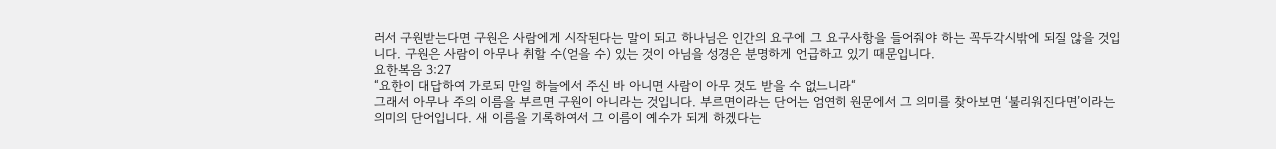러서 구원받는다면 구원은 사람에게 시작된다는 말이 되고 하나님은 인간의 요구에 그 요구사항을 들어줘야 하는 꼭두각시밖에 되질 않을 것입니다. 구원은 사람이 아무나 취할 수(얻을 수) 있는 것이 아님을 성경은 분명하게 언급하고 있기 때문입니다.
요한복음 3:27
“요한이 대답하여 가로되 만일 하늘에서 주신 바 아니면 사람이 아무 것도 받을 수 없느니라“
그래서 아무나 주의 이름을 부르면 구원이 아니라는 것입니다. 부르면이라는 단어는 엄연히 원문에서 그 의미를 찾아보면 ‘불리워진다면’이라는 의미의 단어입니다. 새 이름을 기록하여서 그 이름이 예수가 되게 하겠다는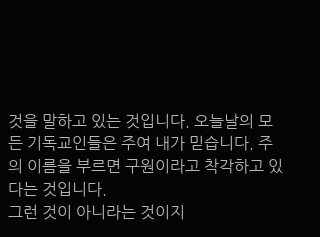것을 말하고 있는 것입니다. 오늘날의 모든 기독교인들은 주여 내가 믿습니다. 주의 이름을 부르면 구원이라고 착각하고 있다는 것입니다.
그런 것이 아니라는 것이지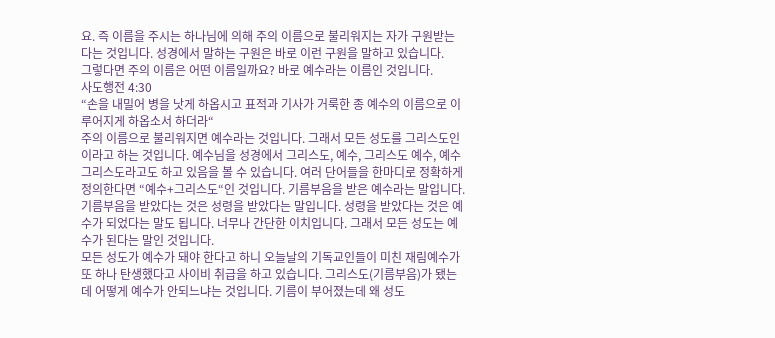요. 즉 이름을 주시는 하나님에 의해 주의 이름으로 불리워지는 자가 구원받는다는 것입니다. 성경에서 말하는 구원은 바로 이런 구원을 말하고 있습니다.
그렇다면 주의 이름은 어떤 이름일까요? 바로 예수라는 이름인 것입니다.
사도행전 4:30
“손을 내밀어 병을 낫게 하옵시고 표적과 기사가 거룩한 종 예수의 이름으로 이루어지게 하옵소서 하더라“
주의 이름으로 불리워지면 예수라는 것입니다. 그래서 모든 성도를 그리스도인이라고 하는 것입니다. 예수님을 성경에서 그리스도, 예수, 그리스도 예수, 예수그리스도라고도 하고 있음을 볼 수 있습니다. 여러 단어들을 한마디로 정확하게 정의한다면 “예수+그리스도“인 것입니다. 기름부음을 받은 예수라는 말입니다. 기름부음을 받았다는 것은 성령을 받았다는 말입니다. 성령을 받았다는 것은 예수가 되었다는 말도 됩니다. 너무나 간단한 이치입니다. 그래서 모든 성도는 예수가 된다는 말인 것입니다.
모든 성도가 예수가 돼야 한다고 하니 오늘날의 기독교인들이 미친 재림예수가 또 하나 탄생했다고 사이비 취급을 하고 있습니다. 그리스도(기름부음)가 됐는데 어떻게 예수가 안되느냐는 것입니다. 기름이 부어졌는데 왜 성도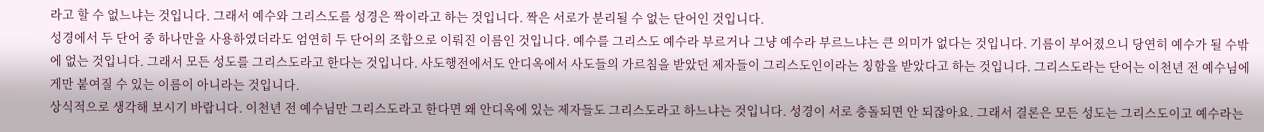라고 할 수 없느냐는 것입니다. 그래서 예수와 그리스도를 성경은 짝이라고 하는 것입니다. 짝은 서로가 분리될 수 없는 단어인 것입니다.
성경에서 두 단어 중 하나만을 사용하였더라도 엄연히 두 단어의 조합으로 이뤄진 이름인 것입니다. 예수를 그리스도 예수라 부르거나 그냥 예수라 부르느냐는 큰 의미가 없다는 것입니다. 기름이 부어졌으니 당연히 예수가 될 수밖에 없는 것입니다. 그래서 모든 성도를 그리스도라고 한다는 것입니다. 사도행전에서도 안디옥에서 사도들의 가르침을 받았던 제자들이 그리스도인이라는 칭함을 받았다고 하는 것입니다. 그리스도라는 단어는 이천년 전 예수님에게만 붙여질 수 있는 이름이 아니라는 것입니다.
상식적으로 생각해 보시기 바랍니다. 이천년 전 예수님만 그리스도라고 한다면 왜 안디옥에 있는 제자들도 그리스도라고 하느냐는 것입니다. 성경이 서로 충돌되면 안 되잖아요. 그래서 결론은 모든 성도는 그리스도이고 예수라는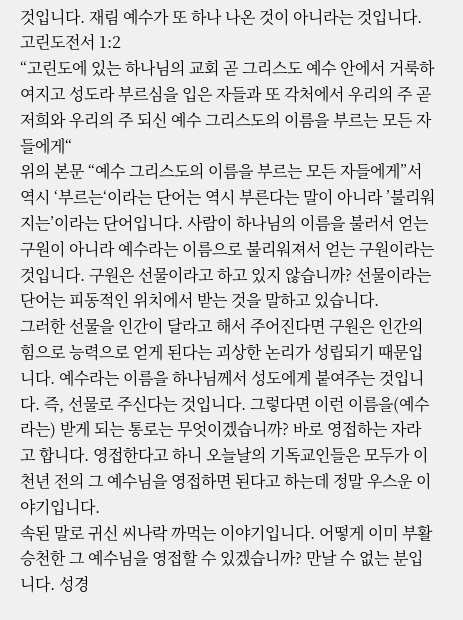것입니다. 재림 예수가 또 하나 나온 것이 아니라는 것입니다.
고린도전서 1:2
“고린도에 있는 하나님의 교회 곧 그리스도 예수 안에서 거룩하여지고 성도라 부르심을 입은 자들과 또 각처에서 우리의 주 곧 저희와 우리의 주 되신 예수 그리스도의 이름을 부르는 모든 자들에게“
위의 본문 “예수 그리스도의 이름을 부르는 모든 자들에게”서 역시 ‘부르는‘이라는 단어는 역시 부른다는 말이 아니라 ’불리워지는’이라는 단어입니다. 사람이 하나님의 이름을 불러서 얻는 구원이 아니라 예수라는 이름으로 불리워져서 얻는 구원이라는 것입니다. 구원은 선물이라고 하고 있지 않습니까? 선물이라는 단어는 피동적인 위치에서 받는 것을 말하고 있습니다.
그러한 선물을 인간이 달라고 해서 주어진다면 구원은 인간의 힘으로 능력으로 얻게 된다는 괴상한 논리가 성립되기 때문입니다. 예수라는 이름을 하나님께서 성도에게 붙여주는 것입니다. 즉, 선물로 주신다는 것입니다. 그렇다면 이런 이름을(예수라는) 받게 되는 통로는 무엇이겠습니까? 바로 영접하는 자라고 합니다. 영접한다고 하니 오늘날의 기독교인들은 모두가 이천년 전의 그 예수님을 영접하면 된다고 하는데 정말 우스운 이야기입니다.
속된 말로 귀신 씨나락 까먹는 이야기입니다. 어떻게 이미 부활승천한 그 예수님을 영접할 수 있겠습니까? 만날 수 없는 분입니다. 성경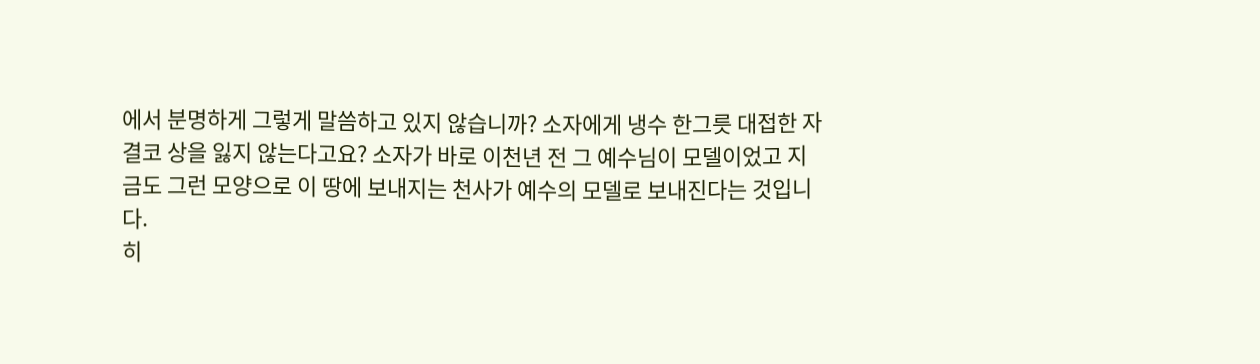에서 분명하게 그렇게 말씀하고 있지 않습니까? 소자에게 냉수 한그릇 대접한 자 결코 상을 잃지 않는다고요? 소자가 바로 이천년 전 그 예수님이 모델이었고 지금도 그런 모양으로 이 땅에 보내지는 천사가 예수의 모델로 보내진다는 것입니다.
히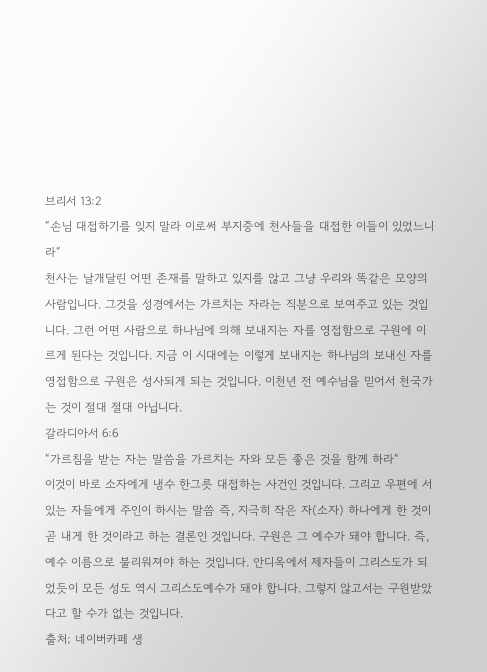브리서 13:2
“손님 대접하기를 잊지 말라 이로써 부지중에 천사들을 대접한 이들이 있었느니라“
천사는 날개달린 어떤 존재를 말하고 있지를 않고 그냥 우리와 똑같은 모양의 사람입니다. 그것을 성경에서는 가르치는 자라는 직분으로 보여주고 있는 것입니다. 그런 어떤 사람으로 하나님에 의해 보내지는 자를 영접함으로 구원에 이르게 된다는 것입니다. 지금 이 시대에는 이렇게 보내지는 하나님의 보내신 자를 영접함으로 구원은 성사되게 되는 것입니다. 이천년 전 예수님을 믿어서 천국가는 것이 절대 절대 아닙니다.
갈라디아서 6:6
“가르침을 받는 자는 말씀을 가르치는 자와 모든 좋은 것을 함께 하라“
이것이 바로 소자에게 냉수 한그릇 대접하는 사건인 것입니다. 그리고 우편에 서 있는 자들에게 주인이 하시는 말씀 즉, 지극히 작은 자(소자) 하나에게 한 것이 곧 내게 한 것이라고 하는 결론인 것입니다. 구원은 그 예수가 돼야 합니다. 즉, 예수 이름으로 불리워져야 하는 것입니다. 안디옥에서 제자들이 그리스도가 되었듯이 모든 성도 역시 그리스도예수가 돼야 합니다. 그렇지 않고서는 구원받았다고 할 수가 없는 것입니다.
출처; 네이버카페 생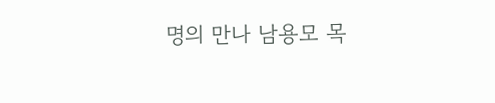명의 만나 남용모 목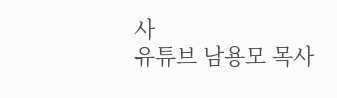사
유튜브 남용모 목사